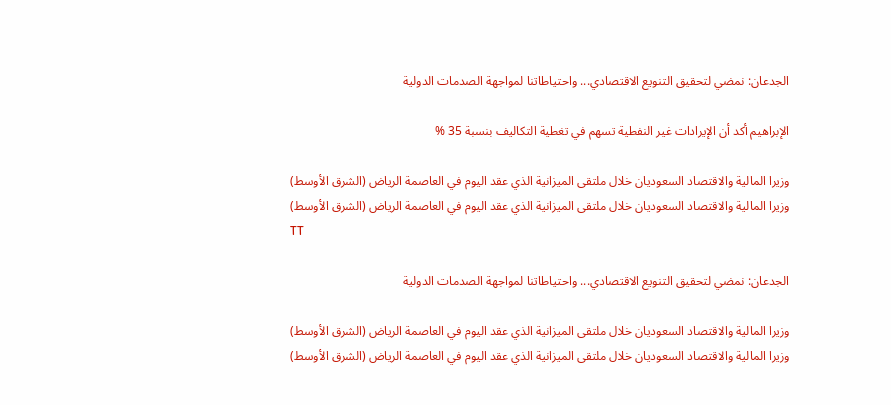الجدعان: نمضي لتحقيق التنويع الاقتصادي... واحتياطاتنا لمواجهة الصدمات الدولية

الإبراهيم أكد أن الإيرادات غير النفطية تسهم في تغطية التكاليف بنسبة 35 %

وزيرا المالية والاقتصاد السعوديان خلال ملتقى الميزانية الذي عقد اليوم في العاصمة الرياض (الشرق الأوسط)
وزيرا المالية والاقتصاد السعوديان خلال ملتقى الميزانية الذي عقد اليوم في العاصمة الرياض (الشرق الأوسط)
TT

الجدعان: نمضي لتحقيق التنويع الاقتصادي... واحتياطاتنا لمواجهة الصدمات الدولية

وزيرا المالية والاقتصاد السعوديان خلال ملتقى الميزانية الذي عقد اليوم في العاصمة الرياض (الشرق الأوسط)
وزيرا المالية والاقتصاد السعوديان خلال ملتقى الميزانية الذي عقد اليوم في العاصمة الرياض (الشرق الأوسط)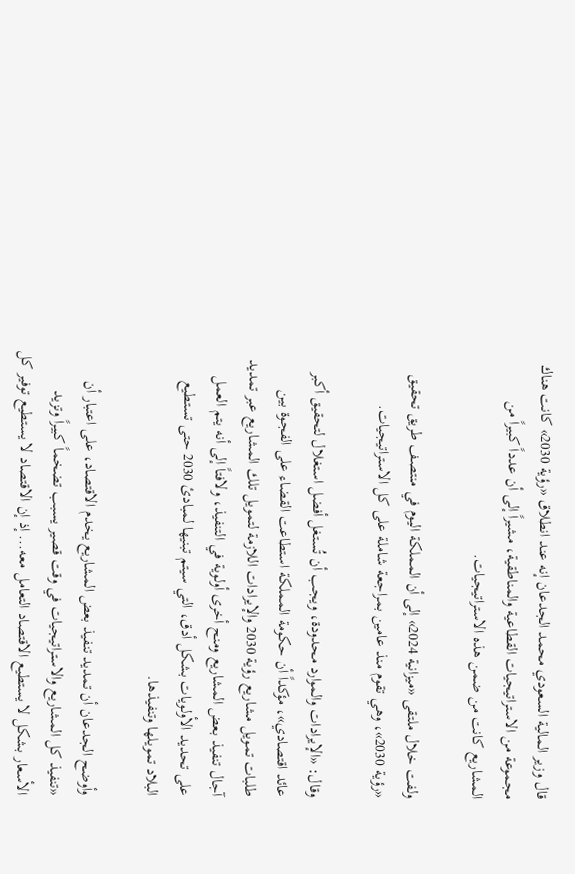قال وزير المالية السعودي محمد الجدعان إنه عند انطلاق «رؤية 2030» كانت هناك مجموعة من الاستراتيجيات القطاعية والمناطقية، مشيراً إلى أن عدداً كبيراً من المشاريع كانت من ضمن هذه الاستراتيجيات.

ولفت خلال ملتقى «ميزانية 2024» إلى أن المملكة اليوم في منتصف طريق تحقيق «رؤية 2030»، وهي تقوم منذ عامين بمراجعة شاملة على كل الاستراتيجيات.

وقال: «الإيرادات والموارد محدودة، ويجب أن تُستغل أفضل استغلال لتحقيق أكبر عائد اقتصادي»، مؤكداً أن حكومة المملكة استطاعت القضاء على الفجوة بين طلبات تمويل مشاريع رؤية 2030 والإيرادات اللازمة لتمويل تلك المشاريع عبر تمديد آجال تنفيذ بعض المشاريع ومنح أخرى أولوية في التنفيذ، ولافتاً إلى أنه يتم العمل على تحديد الأولويات بشكل أدق، التي سيتم تبنيها لمبادئ 2030 حتى تستطيع البلاد تمويلها وتنفيذها.

وأوضح الجدعان أن تمديد تنفيذ بعض المشاريع يخدم الاقتصاد، على اعتبار أن «تنفيذ كل المشاريع والاستراتيجيات في وقت قصير يسبب تضخماً كبيراً وتزيد الأسعار بشكل لا يستطيع الاقتصاد التعامل معه... إذ إن الاقتصاد لا يستطيع توفير كل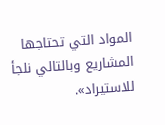المواد التي تحتاجها المشاريع وبالتالي نلجأ للاستيراد».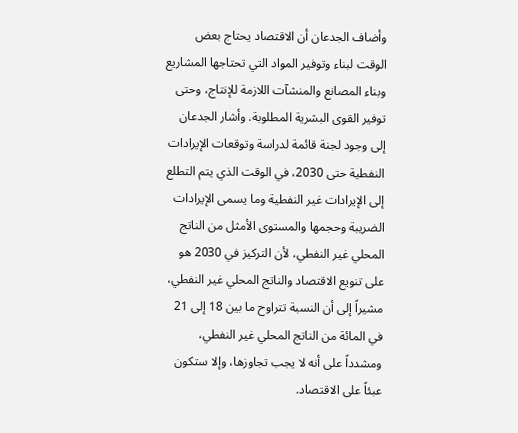وأضاف الجدعان أن الاقتصاد يحتاج بعض الوقت لبناء وتوفير المواد التي تحتاجها المشاريع وبناء المصانع والمنشآت اللازمة للإنتاج، وحتى توفير القوى البشرية المطلوبة. وأشار الجدعان إلى وجود لجنة قائمة لدراسة وتوقعات الإيرادات النفطية حتى 2030، في الوقت الذي يتم التطلع إلى الإيرادات غير النفطية وما يسمى الإيرادات الضريبة وحجمها والمستوى الأمثل من الناتج المحلي غير النفطي، لأن التركيز في 2030 هو على تنويع الاقتصاد والناتج المحلي غير النفطي، مشيراً إلى أن النسبة تتراوح ما بين 18 إلى 21 في المائة من الناتج المحلي غير النفطي، ومشدداً على أنه لا يجب تجاوزها، وإلا ستكون عبئاً على الاقتصاد.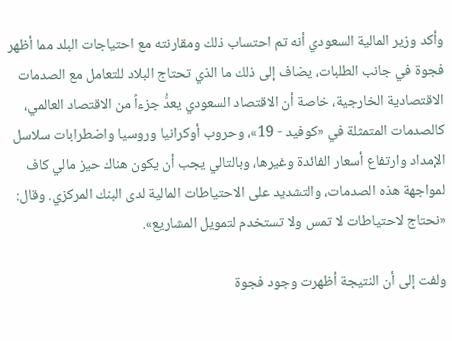وأكد وزير المالية السعودي أنه تم احتساب ذلك ومقارنته مع احتياجات البلد مما أظهر فجوة في جانب الطلبات، يضاف إلى ذلك ما الذي تحتاج البلاد للتعامل مع الصدمات الاقتصادية الخارجية، خاصة أن الاقتصاد السعودي يعدُّ جزءاً من الاقتصاد العالمي، كالصدمات المتمثلة في «كوفيد - 19»، وحروب أوكرانيا وروسيا واضطرابات سلاسل الإمداد وارتفاع أسعار الفائدة وغيرها، وبالتالي يجب أن يكون هناك حيز مالي كاف لمواجهة هذه الصدمات، والتشديد على الاحتياطات المالية لدى البنك المركزي. وقال: «نحتاج لاحتياطات لا تمس ولا تستخدم لتمويل المشاريع».

ولفت إلى أن النتيجة أظهرت وجود فجوة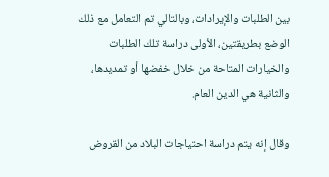بين الطلبات والإيرادات، وبالتالي تم التعامل مع ذلك الوضع بطريقتين، الأولى دراسة تلك الطلبات والخيارات المتاحة من خلال خفضها أو تمديدها، والثانية هي الدين العام.

وقال إنه يتم دراسة احتياجات البلاد من القروض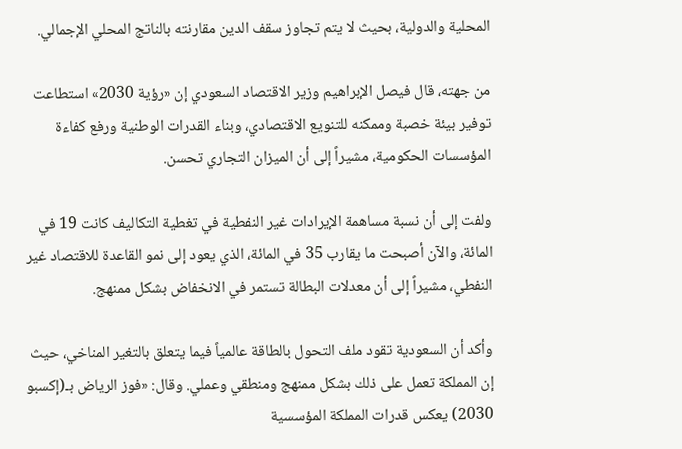المحلية والدولية، بحيث لا يتم تجاوز سقف الدين مقارنته بالناتج المحلي الإجمالي.

من جهته، قال فيصل الإبراهيم وزير الاقتصاد السعودي إن «رؤية 2030» استطاعت توفير بيئة خصبة وممكنه للتنويع الاقتصادي، وبناء القدرات الوطنية ورفع كفاءة المؤسسات الحكومية، مشيراً إلى أن الميزان التجاري تحسن.

ولفت إلى أن نسبة مساهمة الإيرادات غير النفطية في تغطية التكاليف كانت 19 في المائة، والآن أصبحت ما يقارب 35 في المائة، الذي يعود إلى نمو القاعدة للاقتصاد غير النفطي، مشيراً إلى أن معدلات البطالة تستمر في الانخفاض بشكل ممنهج.

وأكد أن السعودية تقود ملف التحول بالطاقة عالمياً فيما يتعلق بالتغير المناخي، حيث إن المملكة تعمل على ذلك بشكل ممنهج ومنطقي وعملي. وقال: «فوز الرياض بـ(إكسبو 2030) يعكس قدرات المملكة المؤسسية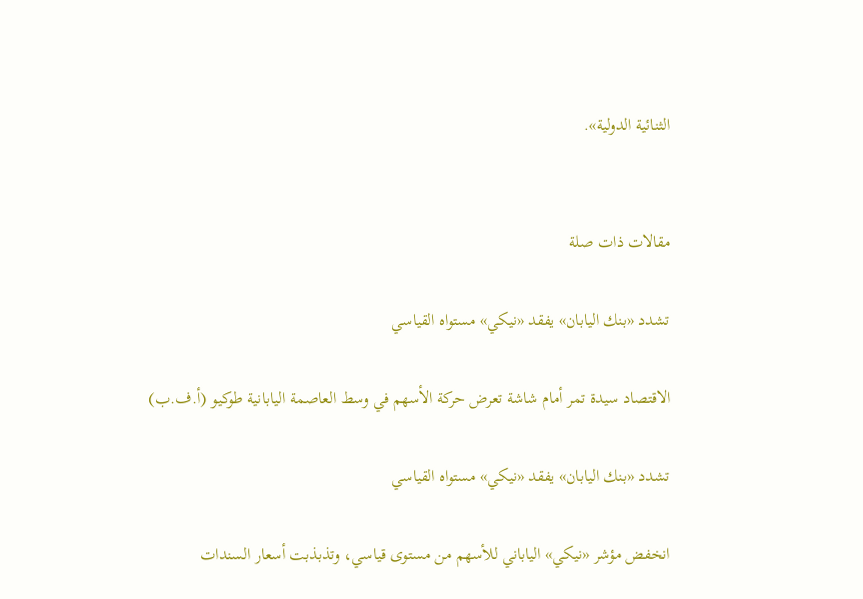الثنائية الدولية».


مقالات ذات صلة

تشدد «بنك اليابان» يفقد «نيكي» مستواه القياسي

الاقتصاد سيدة تمر أمام شاشة تعرض حركة الأسهم في وسط العاصمة اليابانية طوكيو (أ.ف.ب)

تشدد «بنك اليابان» يفقد «نيكي» مستواه القياسي

انخفض مؤشر «نيكي» الياباني للأسهم من مستوى قياسي، وتذبذبت أسعار السندات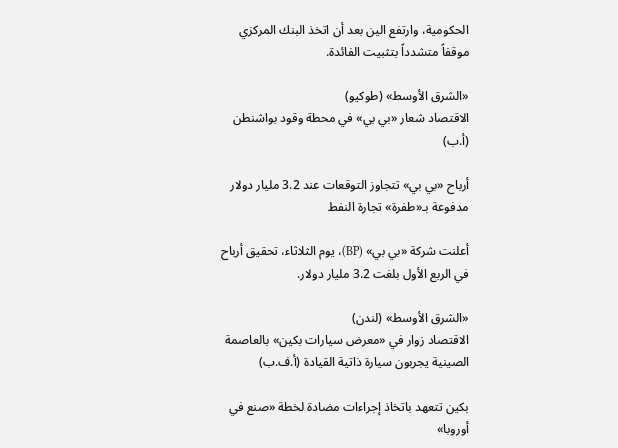الحكومية، وارتفع الين بعد أن اتخذ البنك المركزي موقفاً متشدداً بتثبيت الفائدة.

«الشرق الأوسط» (طوكيو)
الاقتصاد شعار «بي بي» في محطة وقود بواشنطن (أ.ب)

أرباح «بي بي» تتجاوز التوقعات عند 3.2 مليار دولار مدفوعة بـ«طفرة» تجارة النفط

أعلنت شركة «بي بي» (BP)، يوم الثلاثاء، تحقيق أرباح في الربع الأول بلغت 3.2 مليار دولار.

«الشرق الأوسط» (لندن)
الاقتصاد زوار في «معرض سيارات بكين» بالعاصمة الصينية يجربون سيارة ذاتية القيادة (أ.ف.ب)

بكين تتعهد باتخاذ إجراءات مضادة لخطة «صنع في أوروبا»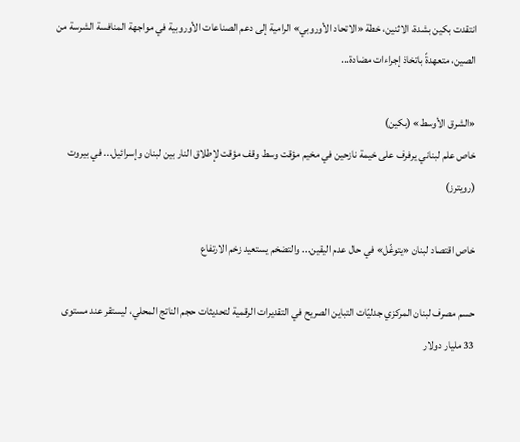انتقدت بكين بشدة، الاثنين، خطة «الاتحاد الأوروبي» الرامية إلى دعم الصناعات الأوروبية في مواجهة المنافسة الشرسة من الصين، متعهدةً باتخاذ إجراءات مضادة...

«الشرق الأوسط» (بكين)
خاص علم لبناني يرفرف على خيمة نازحين في مخيم مؤقت وسط وقف مؤقت لإطلاق النار بين لبنان وإسرائيل... في بيروت (رويترز)

خاص اقتصاد لبنان «يتوغّل» في حال عدم اليقين... والتضخم يستعيد زخم الارتفاع

حسم مصرف لبنان المركزي جدليّات التباين الصريح في التقديرات الرقمية لتحديثات حجم الناتج المحلي، ليستقر عند مستوى 33 مليار دولار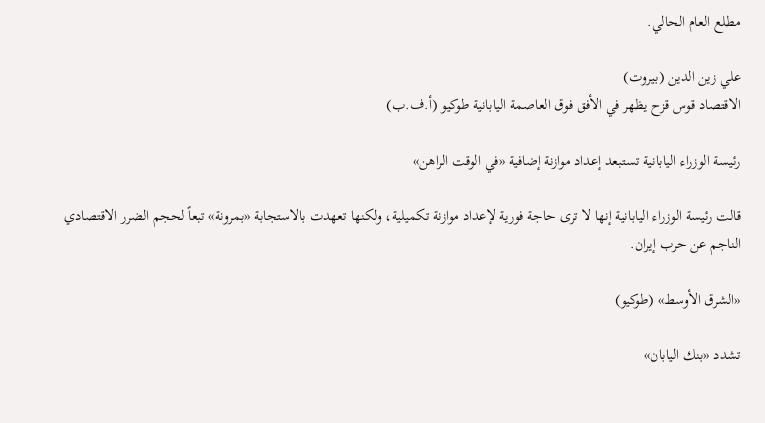مطلع العام الحالي.

علي زين الدين (بيروت)
الاقتصاد قوس قزح يظهر في الأفق فوق العاصمة اليابانية طوكيو (أ.ف.ب)

رئيسة الوزراء اليابانية تستبعد إعداد موازنة إضافية «في الوقت الراهن»

قالت رئيسة الوزراء اليابانية إنها لا ترى حاجة فورية لإعداد موازنة تكميلية، ولكنها تعهدت بالاستجابة «بمرونة» تبعاً لحجم الضرر الاقتصادي الناجم عن حرب إيران.

«الشرق الأوسط» (طوكيو)

تشدد «بنك اليابان»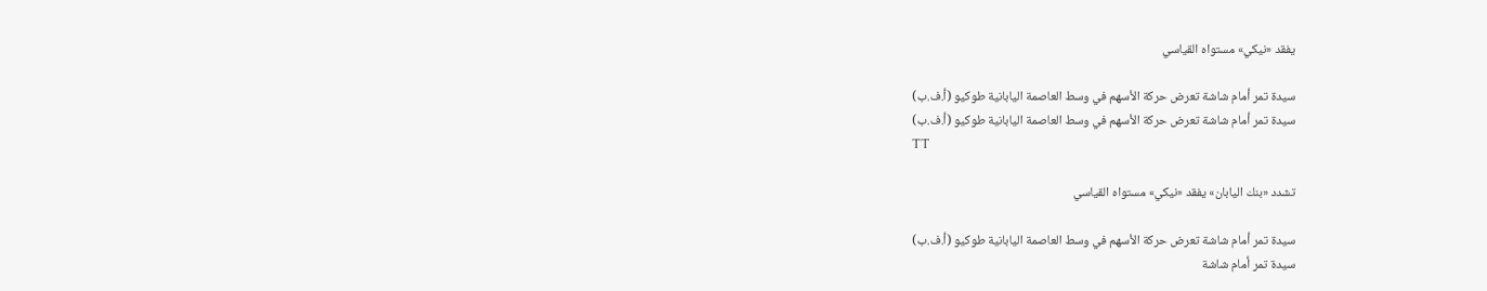يفقد «نيكي» مستواه القياسي

سيدة تمر أمام شاشة تعرض حركة الأسهم في وسط العاصمة اليابانية طوكيو (أ.ف.ب)
سيدة تمر أمام شاشة تعرض حركة الأسهم في وسط العاصمة اليابانية طوكيو (أ.ف.ب)
TT

تشدد «بنك اليابان» يفقد «نيكي» مستواه القياسي

سيدة تمر أمام شاشة تعرض حركة الأسهم في وسط العاصمة اليابانية طوكيو (أ.ف.ب)
سيدة تمر أمام شاشة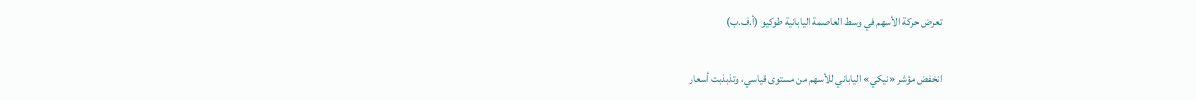تعرض حركة الأسهم في وسط العاصمة اليابانية طوكيو (أ.ف.ب)

انخفض مؤشر «نيكي» الياباني للأسهم من مستوى قياسي، وتذبذبت أسعار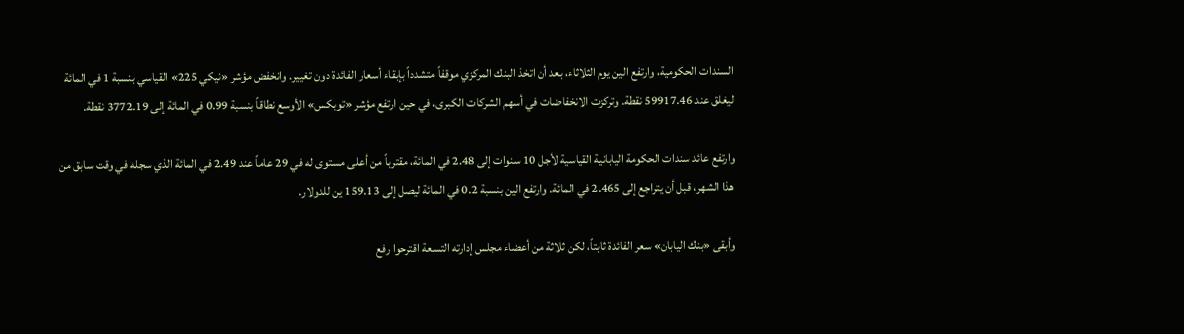السندات الحكومية، وارتفع الين يوم الثلاثاء، بعد أن اتخذ البنك المركزي موقفاً متشدداً بإبقاء أسعار الفائدة دون تغيير. وانخفض مؤشر «نيكي 225» القياسي بنسبة 1 في المائة ليغلق عند 59917.46 نقطة. وتركزت الانخفاضات في أسهم الشركات الكبرى، في حين ارتفع مؤشر «توبكس» الأوسع نطاقاً بنسبة 0.99 في المائة إلى 3772.19 نقطة.

وارتفع عائد سندات الحكومة اليابانية القياسية لأجل 10 سنوات إلى 2.48 في المائة، مقترباً من أعلى مستوى له في 29 عاماً عند 2.49 في المائة الذي سجله في وقت سابق من هذا الشهر، قبل أن يتراجع إلى 2.465 في المائة. وارتفع الين بنسبة 0.2 في المائة ليصل إلى 159.13 ين للدولار.

وأبقى «بنك اليابان» سعر الفائدة ثابتاً، لكن ثلاثة من أعضاء مجلس إدارته التسعة اقترحوا رفع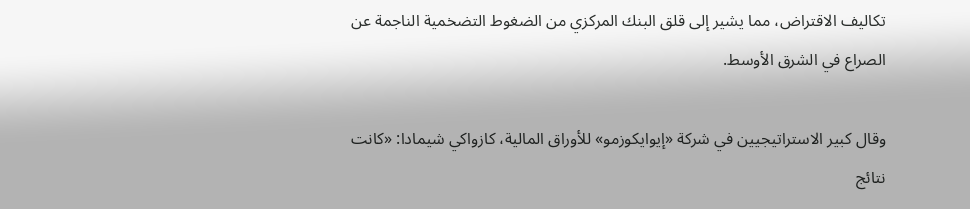تكاليف الاقتراض، مما يشير إلى قلق البنك المركزي من الضغوط التضخمية الناجمة عن الصراع في الشرق الأوسط.

وقال كبير الاستراتيجيين في شركة «إيوايكوزمو» للأوراق المالية، كازواكي شيمادا: «كانت نتائج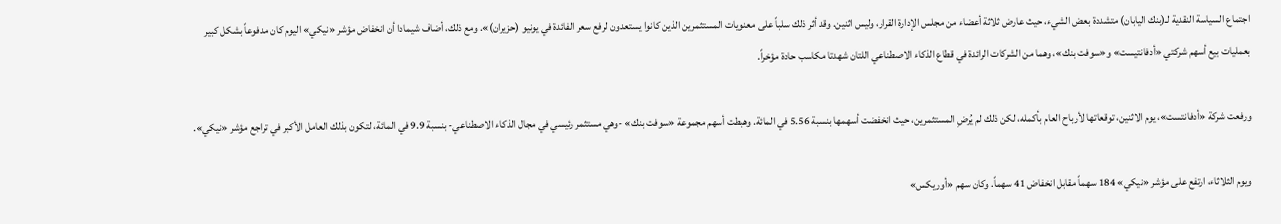اجتماع السياسة النقدية لـ(بنك اليابان) متشددة بعض الشيء، حيث عارض ثلاثة أعضاء من مجلس الإدارة القرار، وليس اثنين. وقد أثر ذلك سلباً على معنويات المستثمرين الذين كانوا يستعدون لرفع سعر الفائدة في يونيو (حزيران)». ومع ذلك، أضاف شيمادا أن انخفاض مؤشر «نيكي» اليوم كان مدفوعاً بشكل كبير بعمليات بيع أسهم شركتي «أدفانتيست» و«سوفت بنك»، وهما من الشركات الرائدة في قطاع الذكاء الاصطناعي اللتان شهدتا مكاسب حادة مؤخراً.

ورفعت شركة «أدفانتست»، يوم الاثنين، توقعاتها لأرباح العام بأكمله، لكن ذلك لم يُرضِ المستثمرين، حيث انخفضت أسهمها بنسبة 5.56 في المائة. وهبطت أسهم مجموعة «سوفت بنك» -وهي مستثمر رئيسي في مجال الذكاء الاصطناعي- بنسبة 9.9 في المائة، لتكون بذلك العامل الأكبر في تراجع مؤشر «نيكي».

ويوم الثلاثاء، ارتفع على مؤشر «نيكي» 184 سهماً مقابل انخفاض 41 سهماً. وكان سهم «أوريكس»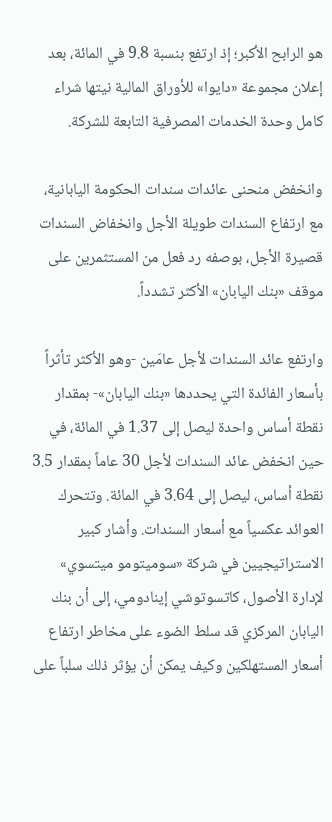هو الرابح الأكبر؛ إذ ارتفع بنسبة 9.8 في المائة، بعد إعلان مجموعة «دايوا» للأوراق المالية نيتها شراء كامل وحدة الخدمات المصرفية التابعة للشركة.

وانخفض منحنى عائدات سندات الحكومة اليابانية، مع ارتفاع السندات طويلة الأجل وانخفاض السندات قصيرة الأجل، بوصفه رد فعل من المستثمرين على موقف «بنك اليابان» الأكثر تشدداً.

وارتفع عائد السندات لأجل عامَين -وهو الأكثر تأثراً بأسعار الفائدة التي يحددها «بنك اليابان»- بمقدار نقطة أساس واحدة ليصل إلى 1.37 في المائة، في حين انخفض عائد السندات لأجل 30 عاماً بمقدار 3.5 نقطة أساس، ليصل إلى 3.64 في المائة. وتتحرك العوائد عكسياً مع أسعار السندات. وأشار كبير الاستراتيجيين في شركة «سوميتومو ميتسوي» لإدارة الأصول، كاتسوتوشي إينادومي، إلى أن بنك اليابان المركزي قد سلط الضوء على مخاطر ارتفاع أسعار المستهلكين وكيف يمكن أن يؤثر ذلك سلباً على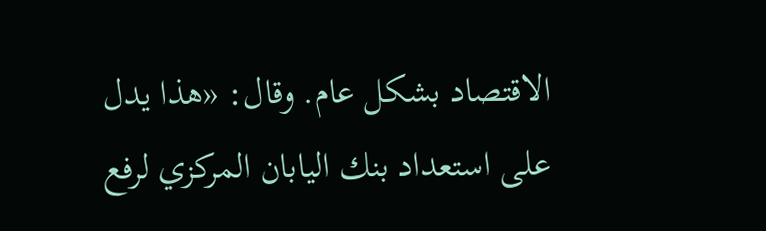الاقتصاد بشكل عام. وقال: «هذا يدل على استعداد بنك اليابان المركزي لرفع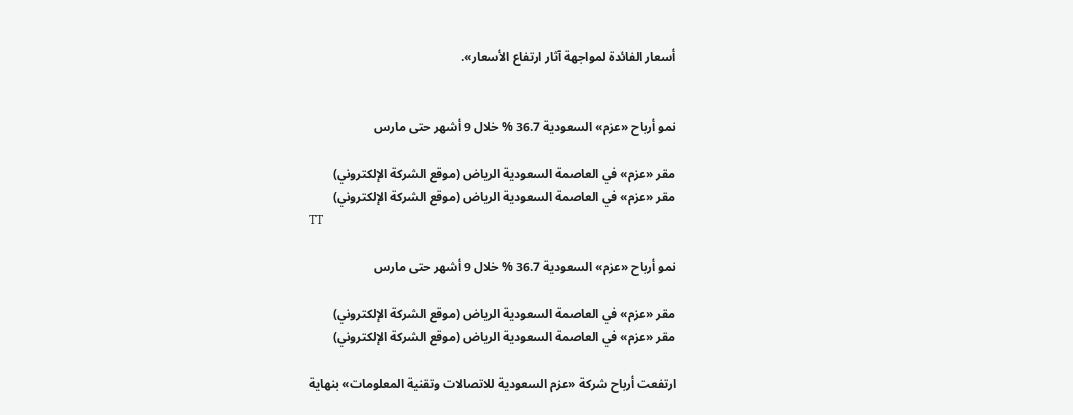أسعار الفائدة لمواجهة آثار ارتفاع الأسعار».


نمو أرباح «عزم» السعودية 36.7 % خلال 9 أشهر حتى مارس

مقر «عزم» في العاصمة السعودية الرياض (موقع الشركة الإلكتروني)
مقر «عزم» في العاصمة السعودية الرياض (موقع الشركة الإلكتروني)
TT

نمو أرباح «عزم» السعودية 36.7 % خلال 9 أشهر حتى مارس

مقر «عزم» في العاصمة السعودية الرياض (موقع الشركة الإلكتروني)
مقر «عزم» في العاصمة السعودية الرياض (موقع الشركة الإلكتروني)

ارتفعت أرباح شركة «عزم السعودية للاتصالات وتقنية المعلومات» بنهاية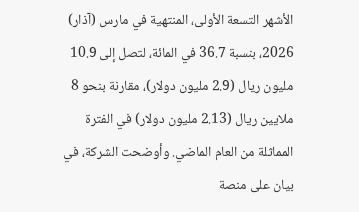الأشهر التسعة الأولى، المنتهية في مارس (آذار) 2026، بنسبة 36.7 في المائة، لتصل إلى 10.9 مليون ريال (2.9 مليون دولار)، مقارنة بنحو 8 ملايين ريال (2.13 مليون دولار) في الفترة المماثلة من العام الماضي. وأوضحت الشركة، في بيان على منصة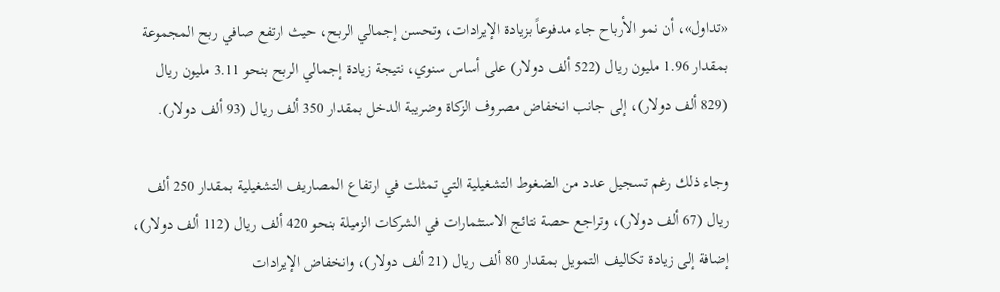«تداول»، أن نمو الأرباح جاء مدفوعاً بزيادة الإيرادات، وتحسن إجمالي الربح، حيث ارتفع صافي ربح المجموعة بمقدار 1.96 مليون ريال (522 ألف دولار) على أساس سنوي، نتيجة زيادة إجمالي الربح بنحو 3.11 مليون ريال (829 ألف دولار)، إلى جانب انخفاض مصروف الزكاة وضريبة الدخل بمقدار 350 ألف ريال (93 ألف دولار).

وجاء ذلك رغم تسجيل عدد من الضغوط التشغيلية التي تمثلت في ارتفاع المصاريف التشغيلية بمقدار 250 ألف ريال (67 ألف دولار)، وتراجع حصة نتائج الاستثمارات في الشركات الزميلة بنحو 420 ألف ريال (112 ألف دولار)، إضافة إلى زيادة تكاليف التمويل بمقدار 80 ألف ريال (21 ألف دولار)، وانخفاض الإيرادات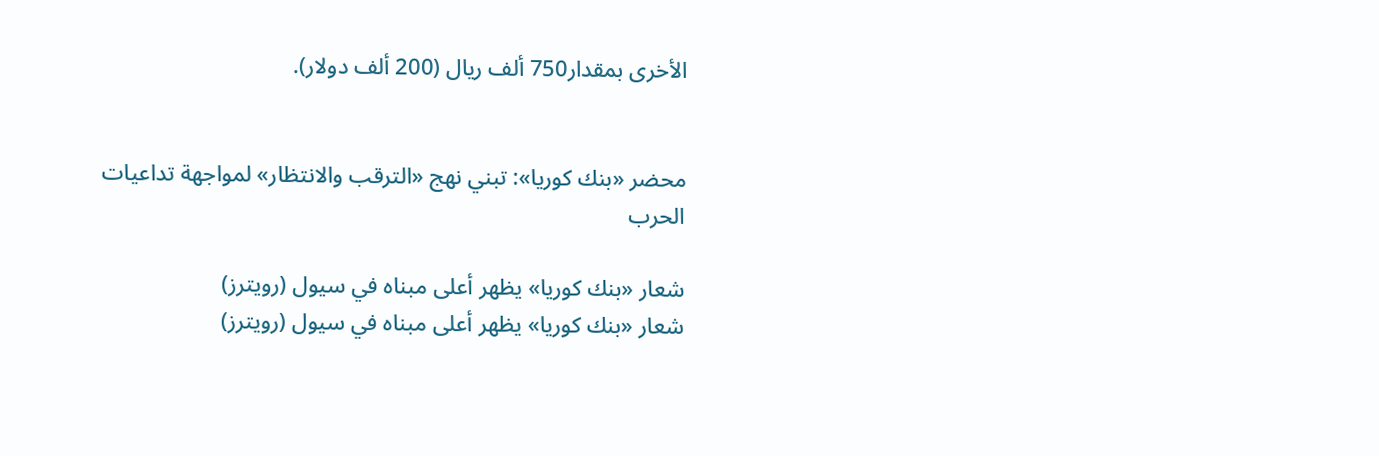الأخرى بمقدار750 ألف ريال (200 ألف دولار).


محضر «بنك كوريا»: تبني نهج «الترقب والانتظار» لمواجهة تداعيات الحرب

شعار «بنك كوريا» يظهر أعلى مبناه في سيول (رويترز)
شعار «بنك كوريا» يظهر أعلى مبناه في سيول (رويترز)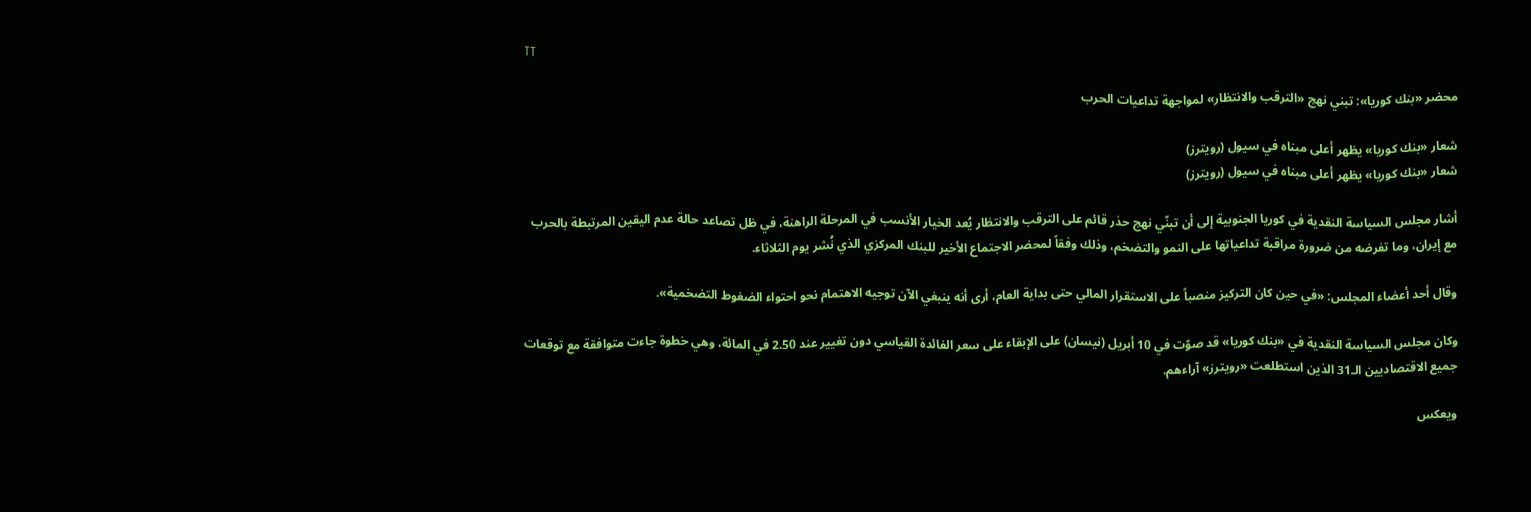TT

محضر «بنك كوريا»: تبني نهج «الترقب والانتظار» لمواجهة تداعيات الحرب

شعار «بنك كوريا» يظهر أعلى مبناه في سيول (رويترز)
شعار «بنك كوريا» يظهر أعلى مبناه في سيول (رويترز)

أشار مجلس السياسة النقدية في كوريا الجنوبية إلى أن تبنّي نهج حذر قائم على الترقب والانتظار يُعد الخيار الأنسب في المرحلة الراهنة، في ظل تصاعد حالة عدم اليقين المرتبطة بالحرب مع إيران، وما تفرضه من ضرورة مراقبة تداعياتها على النمو والتضخم، وذلك وفقاً لمحضر الاجتماع الأخير للبنك المركزي الذي نُشر يوم الثلاثاء.

وقال أحد أعضاء المجلس: «في حين كان التركيز منصباً على الاستقرار المالي حتى بداية العام، أرى أنه ينبغي الآن توجيه الاهتمام نحو احتواء الضغوط التضخمية».

وكان مجلس السياسة النقدية في «بنك كوريا» قد صوّت في 10 أبريل (نيسان) على الإبقاء على سعر الفائدة القياسي دون تغيير عند 2.50 في المائة، وهي خطوة جاءت متوافقة مع توقعات جميع الاقتصاديين الـ31 الذين استطلعت «رويترز» آراءهم.

ويعكس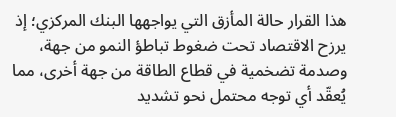هذا القرار حالة المأزق التي يواجهها البنك المركزي؛ إذ يرزح الاقتصاد تحت ضغوط تباطؤ النمو من جهة، وصدمة تضخمية في قطاع الطاقة من جهة أخرى، مما يُعقّد أي توجه محتمل نحو تشديد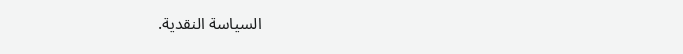السياسة النقدية.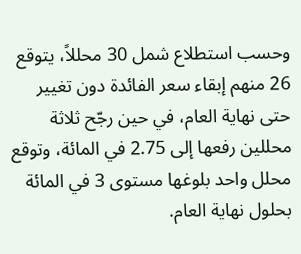وحسب استطلاع شمل 30 محللاً، يتوقع 26 منهم إبقاء سعر الفائدة دون تغيير حتى نهاية العام، في حين رجّح ثلاثة محللين رفعها إلى 2.75 في المائة، وتوقع محلل واحد بلوغها مستوى 3 في المائة بحلول نهاية العام.